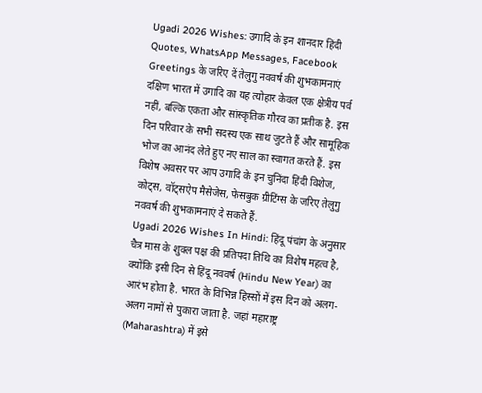Ugadi 2026 Wishes: उगादि के इन शानदार हिंदी Quotes, WhatsApp Messages, Facebook Greetings के जरिए दें तेलुगु नववर्ष की शुभकामनाएं
दक्षिण भारत में उगादि का यह त्योहार केवल एक क्षेत्रीय पर्व नहीं, बल्कि एकता और सांस्कृतिक गौरव का प्रतीक है. इस दिन परिवार के सभी सदस्य एक साथ जुटते हैं और सामूहिक भोज का आनंद लेते हुए नए साल का स्वागत करते हैं. इस विशेष अवसर पर आप उगादि के इन चुनिंदा हिंदी विशेज, कोट्स, वॉट्सऐप मैसेजेस, फेसबुक ग्रीटिंग्स के जरिए तेलुगु नववर्ष की शुभकामनाएं दे सकते हैं.
Ugadi 2026 Wishes In Hindi: हिंदू पंचांग के अनुसार चैत्र मास के शुक्ल पक्ष की प्रतिपदा तिथि का विशेष महत्व है, क्योंकि इसी दिन से हिंदू नववर्ष (Hindu New Year) का आरंभ होता है. भारत के विभिन्न हिस्सों में इस दिन को अलग-अलग नामों से पुकारा जाता है. जहां महाराष्ट्र (Maharashtra) में इसे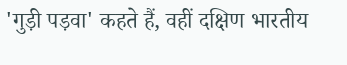'गुड़ी पड़वा' कहते हैं, वहीं दक्षिण भारतीय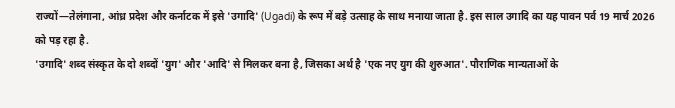राज्यों—तेलंगाना, आंध्र प्रदेश और कर्नाटक में इसे 'उगादि' (Ugadi) के रूप में बड़े उत्साह के साथ मनाया जाता है. इस साल उगादि का यह पावन पर्व 19 मार्च 2026 को पड़ रहा है.
'उगादि' शब्द संस्कृत के दो शब्दों 'युग' और 'आदि' से मिलकर बना है, जिसका अर्थ है 'एक नए युग की शुरुआत'. पौराणिक मान्यताओं के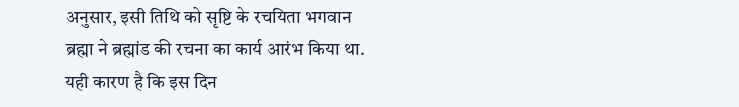अनुसार, इसी तिथि को सृष्टि के रचयिता भगवान ब्रह्मा ने ब्रह्मांड की रचना का कार्य आरंभ किया था. यही कारण है कि इस दिन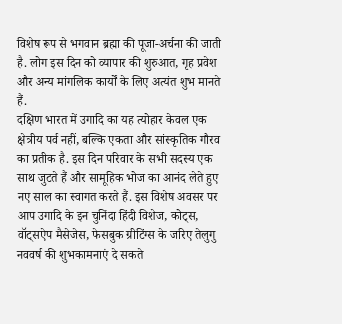विशेष रूप से भगवान ब्रह्मा की पूजा-अर्चना की जाती है. लोग इस दिन को व्यापार की शुरुआत, गृह प्रवेश और अन्य मांगलिक कार्यों के लिए अत्यंत शुभ मानते हैं.
दक्षिण भारत में उगादि का यह त्योहार केवल एक क्षेत्रीय पर्व नहीं, बल्कि एकता और सांस्कृतिक गौरव का प्रतीक है. इस दिन परिवार के सभी सदस्य एक साथ जुटते हैं और सामूहिक भोज का आनंद लेते हुए नए साल का स्वागत करते हैं. इस विशेष अवसर पर आप उगादि के इन चुनिंदा हिंदी विशेज, कोट्स, वॉट्सऐप मैसेजेस, फेसबुक ग्रीटिंग्स के जरिए तेलुगु नववर्ष की शुभकामनाएं दे सकते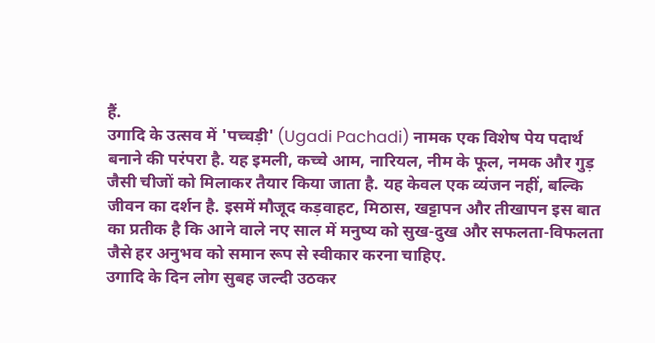हैं.
उगादि के उत्सव में 'पच्चड़ी' (Ugadi Pachadi) नामक एक विशेष पेय पदार्थ बनाने की परंपरा है. यह इमली, कच्चे आम, नारियल, नीम के फूल, नमक और गुड़ जैसी चीजों को मिलाकर तैयार किया जाता है. यह केवल एक व्यंजन नहीं, बल्कि जीवन का दर्शन है. इसमें मौजूद कड़वाहट, मिठास, खट्टापन और तीखापन इस बात का प्रतीक है कि आने वाले नए साल में मनुष्य को सुख-दुख और सफलता-विफलता जैसे हर अनुभव को समान रूप से स्वीकार करना चाहिए.
उगादि के दिन लोग सुबह जल्दी उठकर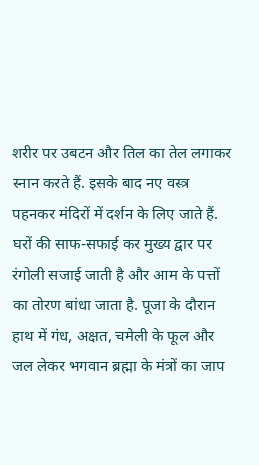शरीर पर उबटन और तिल का तेल लगाकर स्नान करते हैं. इसके बाद नए वस्त्र पहनकर मंदिरों में दर्शन के लिए जाते हैं. घरों की साफ-सफाई कर मुख्य द्वार पर रंगोली सजाई जाती है और आम के पत्तों का तोरण बांधा जाता है. पूजा के दौरान हाथ में गंध, अक्षत, चमेली के फूल और जल लेकर भगवान ब्रह्मा के मंत्रों का जाप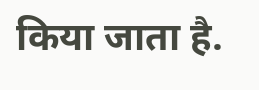किया जाता है.